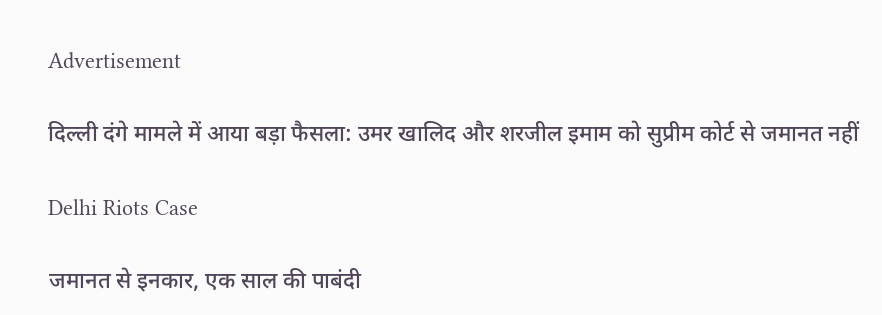Advertisement

दिल्ली दंगे मामले में आया बड़ा फैसला: उमर खालिद और शरजील इमाम को सुप्रीम कोर्ट से जमानत नहीं

Delhi Riots Case

जमानत से इनकार, एक साल की पाबंदी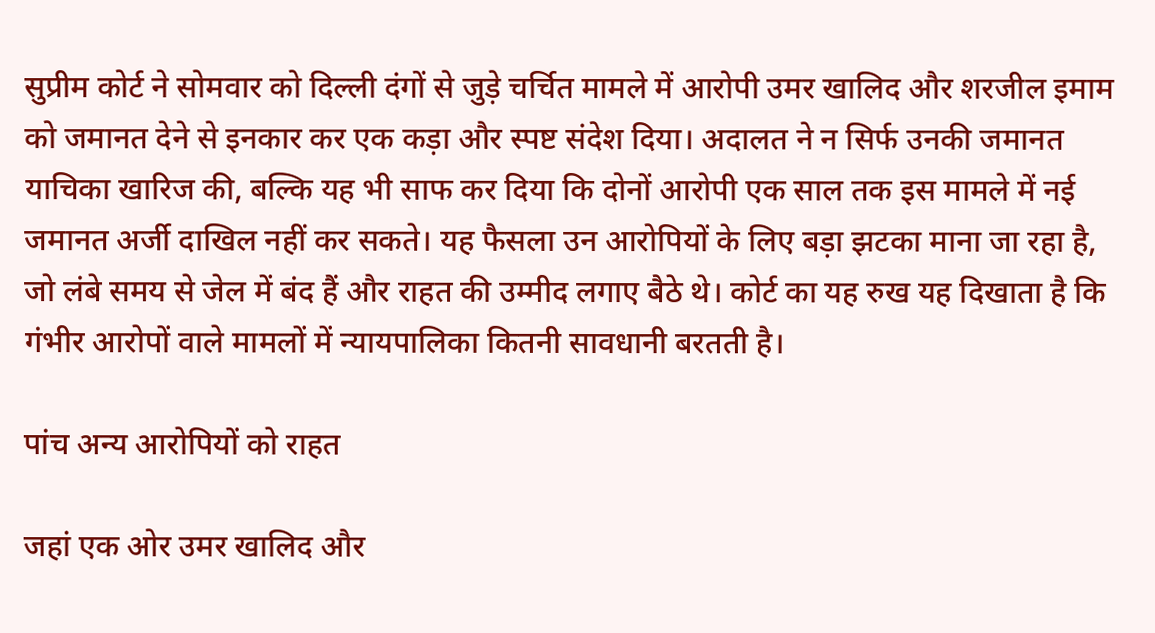सुप्रीम कोर्ट ने सोमवार को दिल्ली दंगों से जुड़े चर्चित मामले में आरोपी उमर खालिद और शरजील इमाम को जमानत देने से इनकार कर एक कड़ा और स्पष्ट संदेश दिया। अदालत ने न सिर्फ उनकी जमानत याचिका खारिज की, बल्कि यह भी साफ कर दिया कि दोनों आरोपी एक साल तक इस मामले में नई जमानत अर्जी दाखिल नहीं कर सकते। यह फैसला उन आरोपियों के लिए बड़ा झटका माना जा रहा है, जो लंबे समय से जेल में बंद हैं और राहत की उम्मीद लगाए बैठे थे। कोर्ट का यह रुख यह दिखाता है कि गंभीर आरोपों वाले मामलों में न्यायपालिका कितनी सावधानी बरतती है।

पांच अन्य आरोपियों को राहत

जहां एक ओर उमर खालिद और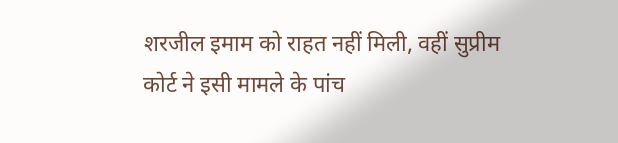शरजील इमाम को राहत नहीं मिली, वहीं सुप्रीम कोर्ट ने इसी मामले के पांच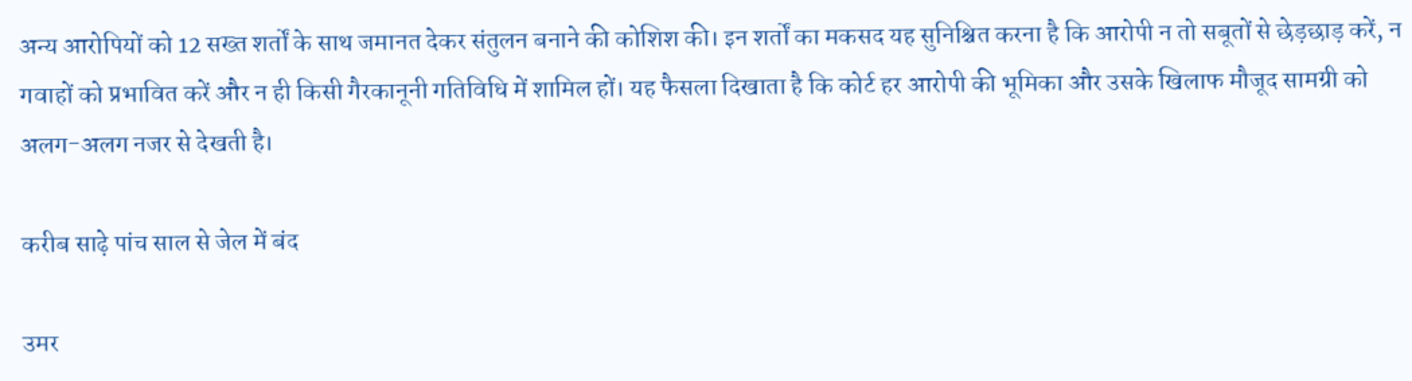अन्य आरोपियों को 12 सख्त शर्तों के साथ जमानत देकर संतुलन बनाने की कोशिश की। इन शर्तों का मकसद यह सुनिश्चित करना है कि आरोपी न तो सबूतों से छेड़छाड़ करें, न गवाहों को प्रभावित करें और न ही किसी गैरकानूनी गतिविधि में शामिल हों। यह फैसला दिखाता है कि कोर्ट हर आरोपी की भूमिका और उसके खिलाफ मौजूद सामग्री को अलग-अलग नजर से देखती है।

करीब साढ़े पांच साल से जेल में बंद

उमर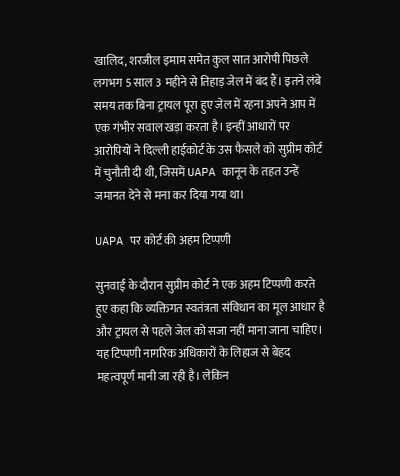खालिद, शरजील इमाम समेत कुल सात आरोपी पिछले लगभग 5 साल 3 महीने से तिहाड़ जेल में बंद हैं। इतने लंबे समय तक बिना ट्रायल पूरा हुए जेल में रहना अपने आप में एक गंभीर सवाल खड़ा करता है। इन्हीं आधारों पर आरोपियों ने दिल्ली हाईकोर्ट के उस फैसले को सुप्रीम कोर्ट में चुनौती दी थी, जिसमें UAPA कानून के तहत उन्हें जमानत देने से मना कर दिया गया था।

UAPA पर कोर्ट की अहम टिप्पणी

सुनवाई के दौरान सुप्रीम कोर्ट ने एक अहम टिप्पणी करते हुए कहा कि व्यक्तिगत स्वतंत्रता संविधान का मूल आधार है और ट्रायल से पहले जेल को सजा नहीं माना जाना चाहिए। यह टिप्पणी नागरिक अधिकारों के लिहाज से बेहद महत्वपूर्ण मानी जा रही है। लेकिन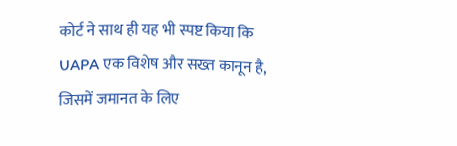कोर्ट ने साथ ही यह भी स्पष्ट किया कि UAPA एक विशेष और सख्त कानून है, जिसमें जमानत के लिए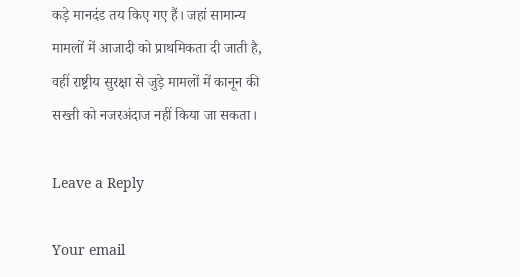कड़े मानदंड तय किए गए हैं। जहां सामान्य मामलों में आजादी को प्राथमिकता दी जाती है, वहीं राष्ट्रीय सुरक्षा से जुड़े मामलों में कानून की सख्ती को नजरअंदाज नहीं किया जा सकता।

Leave a Reply

Your email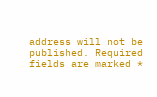address will not be published. Required fields are marked *